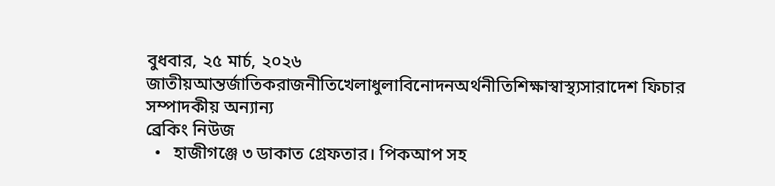বুধবার, ২৫ মার্চ, ২০২৬
জাতীয়আন্তর্জাতিকরাজনীতিখেলাধুলাবিনোদনঅর্থনীতিশিক্ষাস্বাস্থ্যসারাদেশ ফিচার সম্পাদকীয় অন্যান্য
ব্রেকিং নিউজ
  •   হাজীগঞ্জে ৩ ডাকাত গ্রেফতার। পিকআপ সহ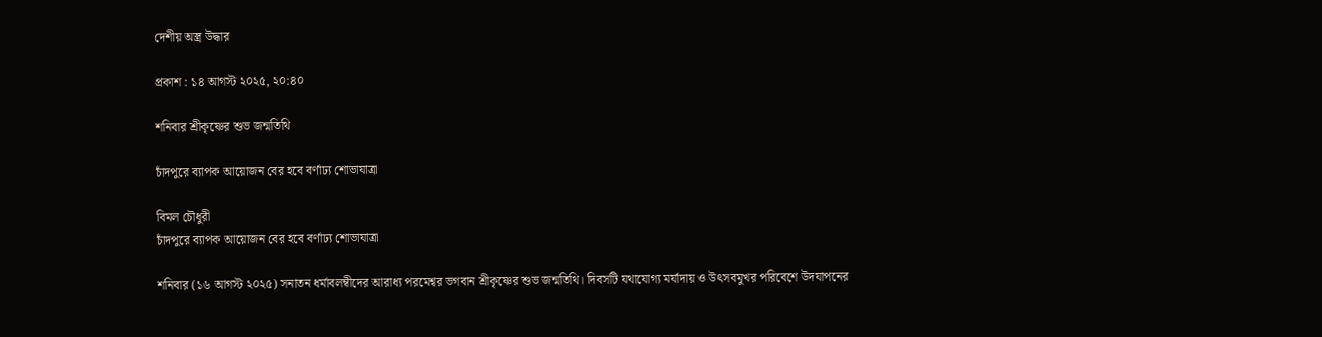দেশীয় অস্ত্র উদ্ধার

প্রকাশ : ১৪ আগস্ট ২০২৫, ২০:৪০

শনিবার শ্রীকৃষ্ণের শুভ জন্মতিথি

চাঁদপুরে ব্যাপক আয়োজন বের হবে বর্ণাঢ্য শোভাযাত্রা

বিমল চৌধুরী
চাঁদপুরে ব্যাপক আয়োজন বের হবে বর্ণাঢ্য শোভাযাত্রা

শনিবার (১৬ আগস্ট ২০২৫) সনাতন ধর্মাবলম্বীদের আরাধ্য পরমেশ্বর ভগবান শ্রীকৃষ্ণের শুভ জন্মতিথি। দিবসটি যথাযোগ্য মর্যাদায় ও উৎসবমুখর পরিবেশে উদযাপনের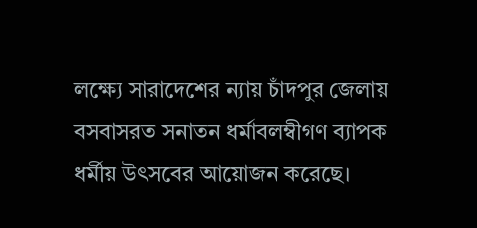লক্ষ্যে সারাদেশের ন্যায় চাঁদপুর জেলায় বসবাসরত সনাতন ধর্মাবলম্বীগণ ব্যাপক ধর্মীয় উৎসবের আয়োজন করেছে।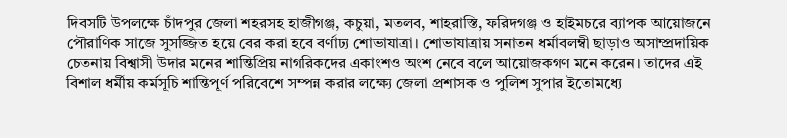দিবসটি উপলক্ষে চাঁদপুর জেলা শহরসহ হাজীগঞ্জ, কচুয়া, মতলব, শাহরাস্তি, ফরিদগঞ্জ ও হাইমচরে ব্যাপক আয়োজনে পৌরাণিক সাজে সুসজ্জিত হয়ে বের করা হবে বর্ণাঢ্য শোভাযাত্রা। শোভাযাত্রায় সনাতন ধর্মাবলম্বী ছাড়াও অসাম্প্রদায়িক চেতনায় বিশ্বাসী উদার মনের শান্তিপ্রিয় নাগরিকদের একাংশও অংশ নেবে বলে আয়োজকগণ মনে করেন। তাদের এই বিশাল ধর্মীয় কর্মসূচি শান্তিপূর্ণ পরিবেশে সম্পন্ন করার লক্ষ্যে জেলা প্রশাসক ও পুলিশ সুপার ইতোমধ্যে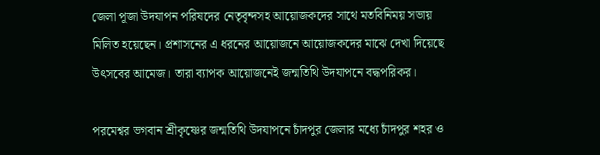জেলা পূজা উদযাপন পরিষদের নেতৃবৃন্দসহ আয়োজকদের সাথে মতবিনিময় সভায় মিলিত হয়েছেন। প্রশাসনের এ ধরনের আয়োজনে আয়োজকদের মাঝে দেখা দিয়েছে উৎসবের আমেজ। তারা ব্যাপক আয়োজনেই জন্মতিথি উদযাপনে বদ্ধপরিকর।

পরমেশ্বর ভগবান শ্রীকৃষ্ণের জন্মতিথি উদযাপনে চাঁদপুর জেলার মধ্যে চাঁদপুর শহর ও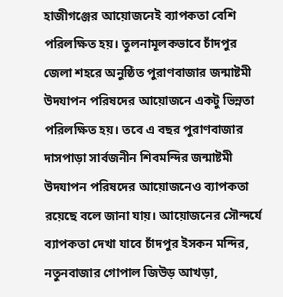হাজীগঞ্জের আয়োজনেই ব্যাপকতা বেশি পরিলক্ষিত হয়। তুলনামূলকভাবে চাঁদপুর জেলা শহরে অনুষ্ঠিত পুরাণবাজার জন্মাষ্টমী উদযাপন পরিষদের আয়োজনে একটু ভিন্নতা পরিলক্ষিত হয়। তবে এ বছর পুরাণবাজার দাসপাড়া সার্বজনীন শিবমন্দির জন্মাষ্টমী উদযাপন পরিষদের আয়োজনেও ব্যাপকতা রয়েছে বলে জানা যায়। আয়োজনের সৌন্দর্যে ব্যাপকতা দেখা যাবে চাঁদপুর ইসকন মন্দির, নতুনবাজার গোপাল জিউড় আখড়া,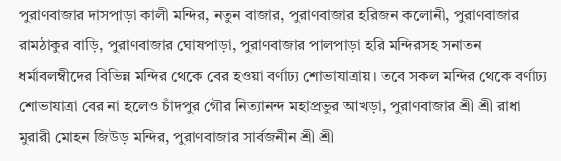পুরাণবাজার দাসপাড়া কালী মন্দির, নতুন বাজার, পুরাণবাজার হরিজন কলোনী, পুরাণবাজার রামঠাকুর বাড়ি, পুরাণবাজার ঘোষপাড়া, পুরাণবাজার পালপাড়া হরি মন্দিরসহ সনাতন ধর্মাবলম্বীদের বিভিন্ন মন্দির থেকে বের হওয়া বর্ণাঢ্য শোভাযাত্রায়। তবে সকল মন্দির থেকে বর্ণাঢ্য শোভাযাত্রা বের না হলেও চাঁদপুর গৌর নিত্যানন্দ মহাপ্রভুর আখড়া, পুরাণবাজার শ্রী শ্রী রাধা মুরারী মোহন জিউড় মন্দির, পুরাণবাজার সার্বজনীন শ্রী শ্রী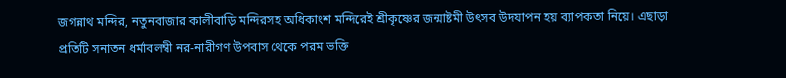জগন্নাথ মন্দির, নতুনবাজার কালীবাড়ি মন্দিরসহ অধিকাংশ মন্দিরেই শ্রীকৃষ্ণের জন্মাষ্টমী উৎসব উদযাপন হয় ব্যাপকতা নিয়ে। এছাড়া প্রতিটি সনাতন ধর্মাবলম্বী নর-নারীগণ উপবাস থেকে পরম ভক্তি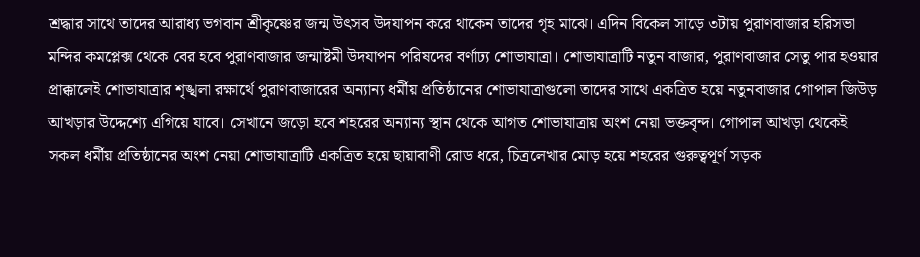শ্রদ্ধার সাথে তাদের আরাধ্য ভগবান শ্রীকৃষ্ণের জন্ম উৎসব উদযাপন করে থাকেন তাদের গৃহ মাঝে। এদিন বিকেল সাড়ে ৩টায় পুরাণবাজার হরিসভা মন্দির কমপ্লেক্স থেকে বের হবে পুরাণবাজার জন্মাষ্টমী উদযাপন পরিষদের বর্ণাঢ্য শোভাযাত্রা। শোভাযাত্রাটি নতুন বাজার, পুরাণবাজার সেতু পার হওয়ার প্রাক্কালেই শোভাযাত্রার শৃঙ্খলা রক্ষার্থে পুরাণবাজারের অন্যান্য ধর্মীয় প্রতিষ্ঠানের শোভাযাত্রাগুলো তাদের সাথে একত্রিত হয়ে নতুনবাজার গোপাল জিউড় আখড়ার উদ্দেশ্যে এগিয়ে যাবে। সেখানে জড়ো হবে শহরের অন্যান্য স্থান থেকে আগত শোভাযাত্রায় অংশ নেয়া ভক্তবৃন্দ। গোপাল আখড়া থেকেই সকল ধর্মীয় প্রতিষ্ঠানের অংশ নেয়া শোভাযাত্রাটি একত্রিত হয়ে ছায়াবাণী রোড ধরে, চিত্রলেখার মোড় হয়ে শহরের গুরুত্বপূর্ণ সড়ক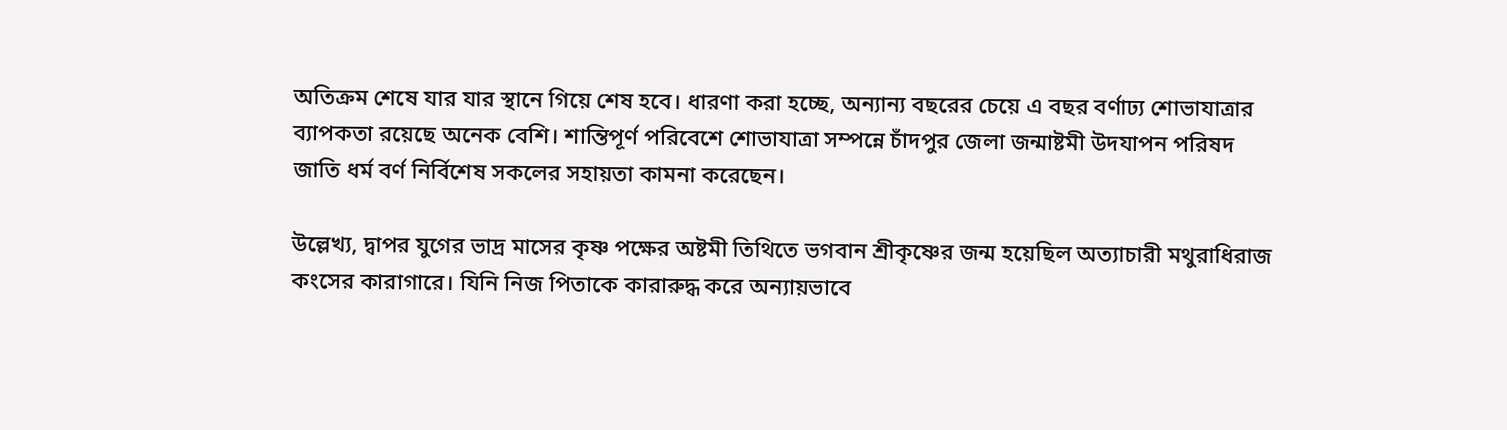অতিক্রম শেষে যার যার স্থানে গিয়ে শেষ হবে। ধারণা করা হচ্ছে, অন্যান্য বছরের চেয়ে এ বছর বর্ণাঢ্য শোভাযাত্রার ব্যাপকতা রয়েছে অনেক বেশি। শান্তিপূর্ণ পরিবেশে শোভাযাত্রা সম্পন্নে চাঁদপুর জেলা জন্মাষ্টমী উদযাপন পরিষদ জাতি ধর্ম বর্ণ নির্বিশেষ সকলের সহায়তা কামনা করেছেন।

উল্লেখ্য, দ্বাপর যুগের ভাদ্র মাসের কৃষ্ণ পক্ষের অষ্টমী তিথিতে ভগবান শ্রীকৃষ্ণের জন্ম হয়েছিল অত্যাচারী মথুরাধিরাজ কংসের কারাগারে। যিনি নিজ পিতাকে কারারুদ্ধ করে অন্যায়ভাবে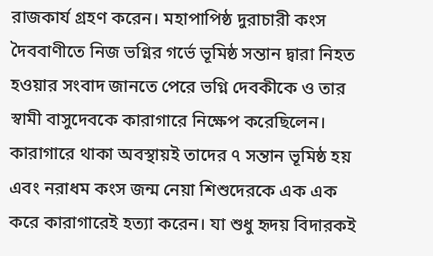রাজকার্য গ্রহণ করেন। মহাপাপিষ্ঠ দুরাচারী কংস দৈববাণীতে নিজ ভগ্নির গর্ভে ভূমিষ্ঠ সন্তান দ্বারা নিহত হওয়ার সংবাদ জানতে পেরে ভগ্নি দেবকীকে ও তার স্বামী বাসুদেবকে কারাগারে নিক্ষেপ করেছিলেন। কারাগারে থাকা অবস্থায়ই তাদের ৭ সন্তান ভূমিষ্ঠ হয় এবং নরাধম কংস জন্ম নেয়া শিশুদেরকে এক এক করে কারাগারেই হত্যা করেন। যা শুধু হৃদয় বিদারকই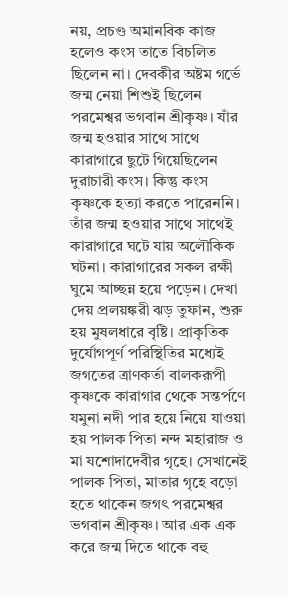নয়, প্রচণ্ড অমানবিক কাজ হলেও কংস তাতে বিচলিত ছিলেন না। দেবকীর অষ্টম গর্ভে জন্ম নেয়া শিশুই ছিলেন পরমেশ্বর ভগবান শ্রীকৃষ্ণ। যাঁর জন্ম হওয়ার সাথে সাথে কারাগারে ছুটে গিয়েছিলেন দুরাচারী কংস। কিন্তু কংস কৃষ্ণকে হত্যা করতে পারেননি। তাঁর জন্ম হওয়ার সাথে সাথেই কারাগারে ঘটে যায় অলৌকিক ঘটনা। কারাগারের সকল রক্ষী ঘুমে আচ্ছন্ন হয়ে পড়েন। দেখা দেয় প্রলয়ঙ্করী ঝড় তুফান, শুরু হয় মুষলধারে বৃষ্টি। প্রাকৃতিক দুর্যোগপূর্ণ পরিস্থিতির মধ্যেই জগতের ত্রাণকর্তা বালকরূপী কৃষ্ণকে কারাগার থেকে সন্তর্পণে যমুনা নদী পার হয়ে নিয়ে যাওয়া হয় পালক পিতা নন্দ মহারাজ ও মা যশোদাদেবীর গৃহে। সেখানেই পালক পিতা, মাতার গৃহে বড়ো হতে থাকেন জগৎ পরমেশ্বর ভগবান শ্রীকৃষ্ণ। আর এক এক করে জন্ম দিতে থাকে বহু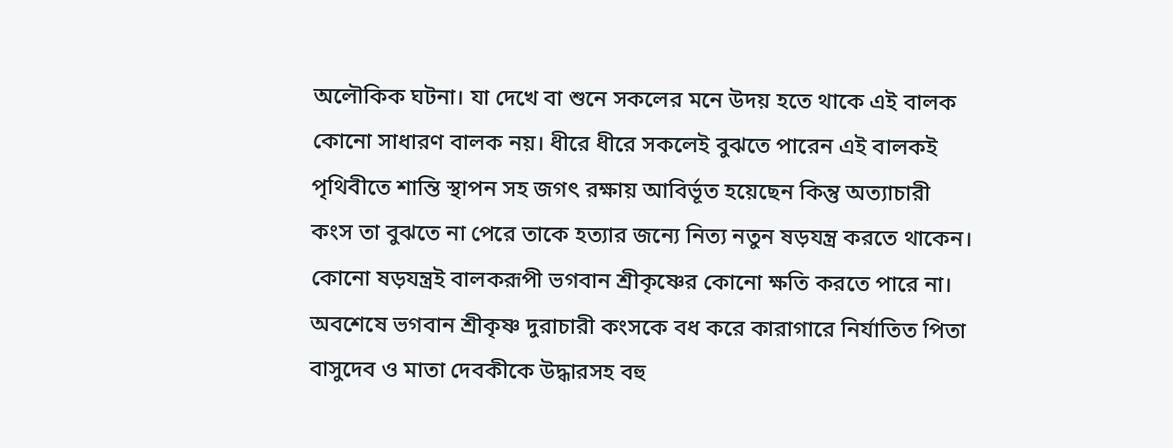অলৌকিক ঘটনা। যা দেখে বা শুনে সকলের মনে উদয় হতে থাকে এই বালক কোনো সাধারণ বালক নয়। ধীরে ধীরে সকলেই বুঝতে পারেন এই বালকই পৃথিবীতে শান্তি স্থাপন সহ জগৎ রক্ষায় আবির্ভূত হয়েছেন কিন্তু অত্যাচারী কংস তা বুঝতে না পেরে তাকে হত্যার জন্যে নিত্য নতুন ষড়যন্ত্র করতে থাকেন। কোনো ষড়যন্ত্রই বালকরূপী ভগবান শ্রীকৃষ্ণের কোনো ক্ষতি করতে পারে না। অবশেষে ভগবান শ্রীকৃষ্ণ দুরাচারী কংসকে বধ করে কারাগারে নির্যাতিত পিতা বাসুদেব ও মাতা দেবকীকে উদ্ধারসহ বহু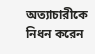অত্যাচারীকে নিধন করেন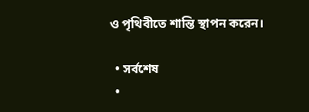ও পৃথিবীতে শান্তি স্থাপন করেন।

  • সর্বশেষ
  •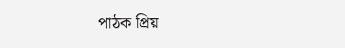পাঠক প্রিয়